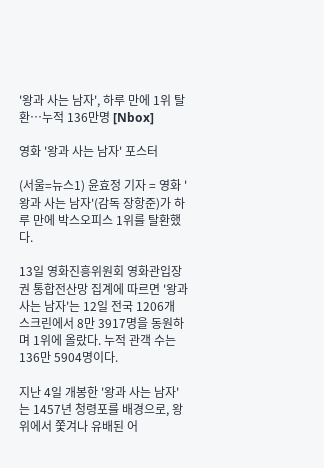'왕과 사는 남자', 하루 만에 1위 탈환…누적 136만명 [Nbox]

영화 '왕과 사는 남자' 포스터

(서울=뉴스1) 윤효정 기자 = 영화 '왕과 사는 남자'(감독 장항준)가 하루 만에 박스오피스 1위를 탈환했다.

13일 영화진흥위원회 영화관입장권 통합전산망 집계에 따르면 '왕과 사는 남자'는 12일 전국 1206개 스크린에서 8만 3917명을 동원하며 1위에 올랐다. 누적 관객 수는 136만 5904명이다.

지난 4일 개봉한 '왕과 사는 남자'는 1457년 청령포를 배경으로, 왕위에서 쫓겨나 유배된 어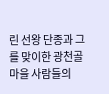린 선왕 단종과 그를 맞이한 광천골 마을 사람들의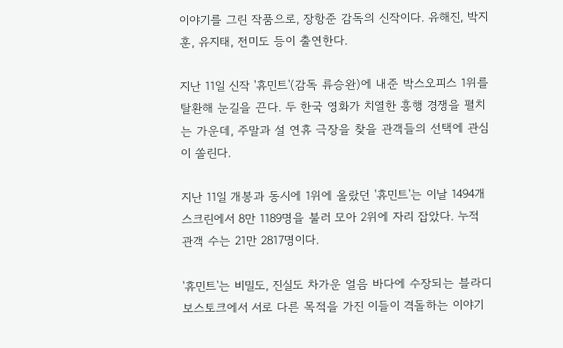이야기를 그린 작품으로, 장항준 감독의 신작이다. 유해진, 박지훈, 유지태, 전미도 등이 출연한다.

지난 11일 신작 '휴민트'(감독 류승완)에 내준 박스오피스 1위를 탈환해 눈길을 끈다. 두 한국 영화가 치열한 흥행 경쟁을 펼치는 가운데, 주말과 설 연휴 극장을 찾을 관객들의 선택에 관심이 쏠린다.

지난 11일 개봉과 동시에 1위에 올랐던 '휴민트'는 이날 1494개 스크린에서 8만 1189명을 불러 모아 2위에 자리 잡았다. 누적 관객 수는 21만 2817명이다.

'휴민트'는 비밀도, 진실도 차가운 얼음 바다에 수장되는 블라디보스토크에서 서로 다른 목적을 가진 이들이 격돌하는 이야기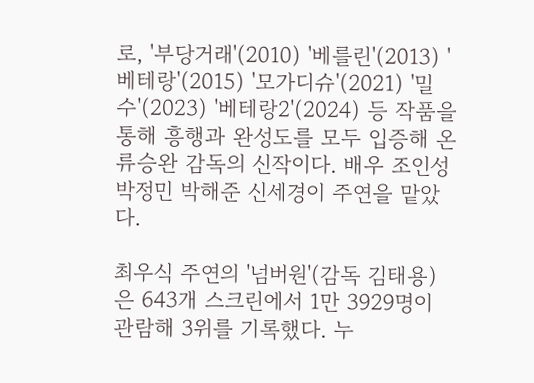로, '부당거래'(2010) '베를린'(2013) '베테랑'(2015) '모가디슈'(2021) '밀수'(2023) '베테랑2'(2024) 등 작품을 통해 흥행과 완성도를 모두 입증해 온 류승완 감독의 신작이다. 배우 조인성 박정민 박해준 신세경이 주연을 맡았다.

최우식 주연의 '넘버원'(감독 김태용)은 643개 스크린에서 1만 3929명이 관람해 3위를 기록했다. 누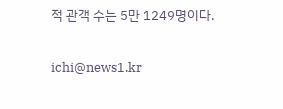적 관객 수는 5만 1249명이다.

ichi@news1.kr